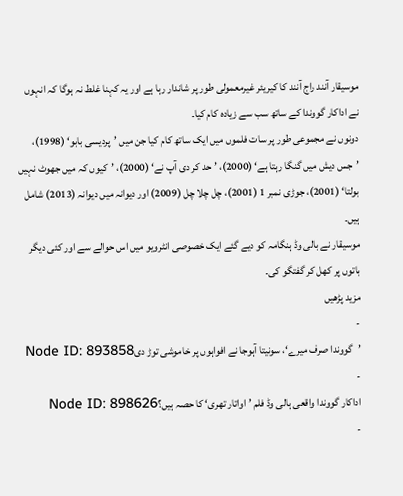موسیقار آنند راج آنند کا کیریئر غیرمعمولی طور پر شاندار رہا ہے اور یہ کہنا غلط نہ ہوگا کہ انہوں نے اداکار گووندا کے ساتھ سب سے زیادہ کام کیا۔
دونوں نے مجموعی طور پر سات فلموں میں ایک ساتھ کام کیا جن میں ’پردیسی بابو‘ (1998)، ’جس دیش میں گنگا رہتا ہے‘ (2000)، ’حد کر دی آپ نے‘ (2000)، ’کیوں کہ میں جھوٹ نہیں بولتا‘ (2001)، جوڑی نمبر 1 (2001)، چل چلا چل (2009) اور دیوانہ میں دیوانہ (2013) شامل ہیں۔
موسیقار نے بالی وڈ ہنگامہ کو دیے گئے ایک خصوصی انٹرویو میں اس حوالے سے اور کئی دیگر باتوں پر کھل کر گفتگو کی۔
مزید پڑھیں
-
’گووندا صرف میرے‘، سونیتا آہوجا نے افواہوں پر خاموشی توڑ دیNode ID: 893858
-
اداکار گووندا واقعی ہالی وڈ فلم ’اواتار تھری‘ کا حصہ ہیں؟Node ID: 898626
-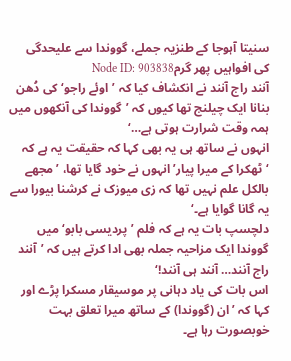سنیتا آہوجا کے طنزیہ جملے، گووندا سے علیحدگی کی افواہیں پھر گرمNode ID: 903838
آنند راج آنند نے انکشاف کیا کہ ’اوئے راجو‘ کی دُھن بنانا ایک چیلنج تھا کیوں کہ ’گووندا کی آنکھوں میں ہمہ وقت شرارت ہوتی ہے…‘
انہوں نے ساتھ ہی یہ بھی کہا کہ حقیقت یہ ہے کہ ‘ٹھکرا کے میرا پیار’ انہوں نے خود گایا تھا، ’مجھے بالکل علم نہیں تھا کہ زی میوزک نے کرشنا بیورا سے یہ گانا گوایا ہے۔‘
دلچسپ بات یہ ہے کہ فلم ’پردیسی بابو‘ میں گووندا ایک مزاحیہ جملہ بھی ادا کرتے ہیں کہ ’آنند راج آنند… آنند ہی آنند!‘
اس بات کی یاد دہانی پر موسیقار مسکرا پڑے اور کہا کہ ’ان (گووندا) کے ساتھ میرا تعلق بہت خوبصورت رہا ہے۔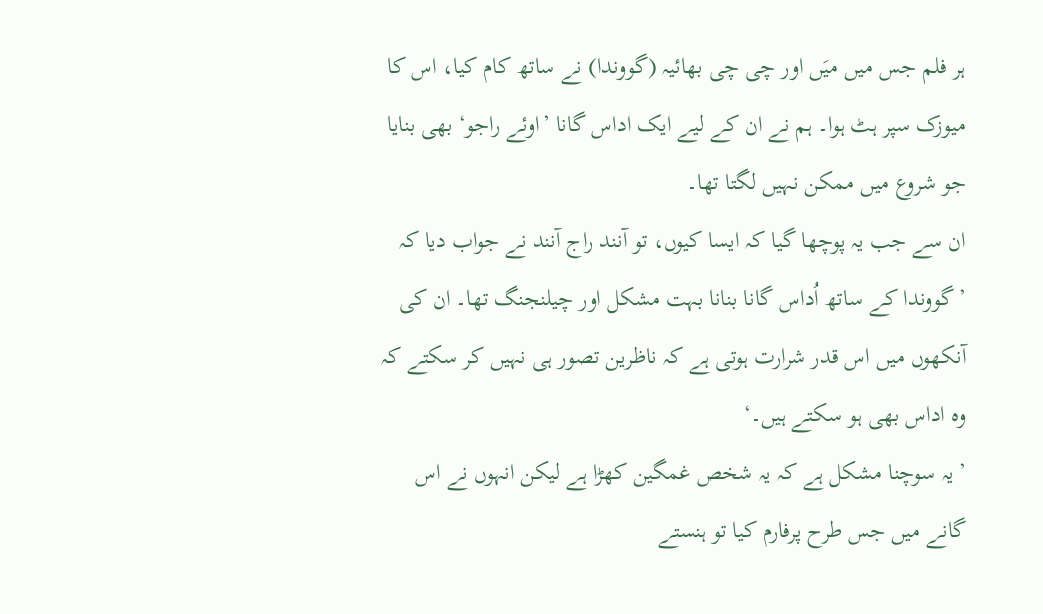ہر فلم جس میں میَں اور چی چی بھائیہ (گووندا) نے ساتھ کام کیا، اس کا میوزک سپر ہٹ ہوا۔ ہم نے ان کے لیے ایک اداس گانا ’اوئے راجو‘ بھی بنایا جو شروع میں ممکن نہیں لگتا تھا۔
ان سے جب یہ پوچھا گیا کہ ایسا کیوں، تو آنند راج آنند نے جواب دیا کہ ’گووندا کے ساتھ اُداس گانا بنانا بہت مشکل اور چیلنجنگ تھا۔ ان کی آنکھوں میں اس قدر شرارت ہوتی ہے کہ ناظرین تصور ہی نہیں کر سکتے کہ وہ اداس بھی ہو سکتے ہیں۔‘
’یہ سوچنا مشکل ہے کہ یہ شخص غمگین کھڑا ہے لیکن انہوں نے اس گانے میں جس طرح پرفارم کیا تو ہنستے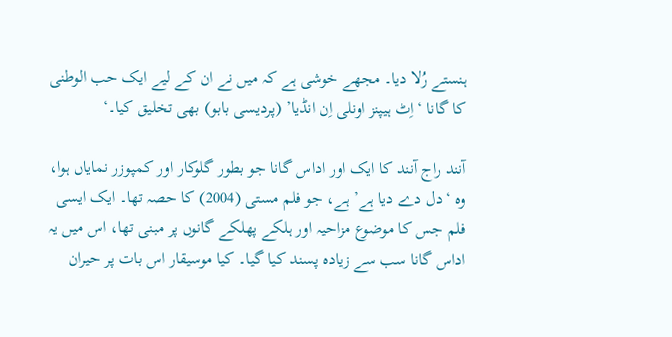ہنستے رُلا دیا۔ مجھے خوشی ہے کہ میں نے ان کے لیے ایک حب الوطنی کا گانا ‘اِٹ ہیپنز اونلی اِن انڈیا’ (پردیسی بابو) بھی تخلیق کیا۔‘

آنند راج آنند کا ایک اور اداس گانا جو بطور گلوکار اور کمپوزر نمایاں ہوا، وہ ‘دل دے دیا ہے’ ہے، جو فلم مستی (2004) کا حصہ تھا۔ ایک ایسی فلم جس کا موضوع مزاحیہ اور ہلکے پھلکے گانوں پر مبنی تھا، اس میں یہ اداس گانا سب سے زیادہ پسند کیا گیا۔ کیا موسیقار اس بات پر حیران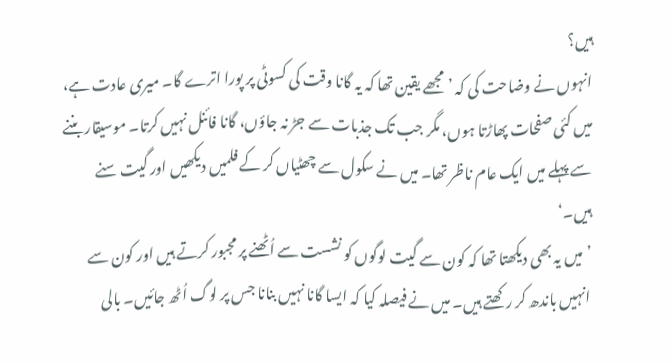ہیں؟
انہوں نے وضاحت کی کہ ’مجھے یقین تھا کہ یہ گانا وقت کی کسوٹی پر پورا اترے گا۔ میری عادت ہے، میں کئی صفحات پھاڑتا ہوں، مگر جب تک جذبات سے جڑ نہ جاؤں، گانا فائنل نہیں کرتا۔ موسیقار بننے سے پہلے میں ایک عام ناظر تھا۔ میں نے سکول سے چھٹیاں کر کے فلمیں دیکھیں اور گیت سنے ہیں۔‘
’میں یہ بھی دیکھتا تھا کہ کون سے گیت لوگوں کو نشست سے اُٹھنے پر مجبور کرتے ہیں اور کون سے انہیں باندھ کر رکھتے ہیں۔ میں نے فیصلہ کیا کہ ایسا گانا نہیں بنانا جس پر لوگ اُٹھ جائیں۔ بالی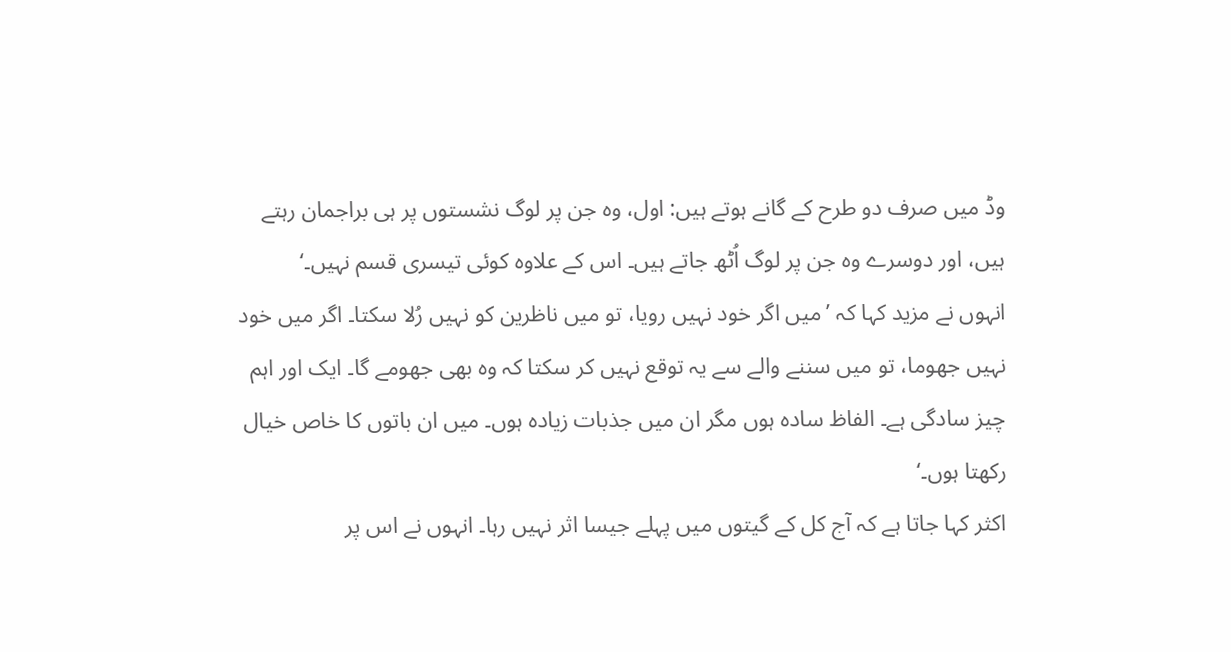وڈ میں صرف دو طرح کے گانے ہوتے ہیں: اول، وہ جن پر لوگ نشستوں پر ہی براجمان رہتے ہیں، اور دوسرے وہ جن پر لوگ اُٹھ جاتے ہیں۔ اس کے علاوہ کوئی تیسری قسم نہیں۔‘
انہوں نے مزید کہا کہ ’میں اگر خود نہیں رویا، تو میں ناظرین کو نہیں رُلا سکتا۔ اگر میں خود نہیں جھوما، تو میں سننے والے سے یہ توقع نہیں کر سکتا کہ وہ بھی جھومے گا۔ ایک اور اہم چیز سادگی ہے۔ الفاظ سادہ ہوں مگر ان میں جذبات زیادہ ہوں۔ میں ان باتوں کا خاص خیال رکھتا ہوں۔‘
اکثر کہا جاتا ہے کہ آج کل کے گیتوں میں پہلے جیسا اثر نہیں رہا۔ انہوں نے اس پر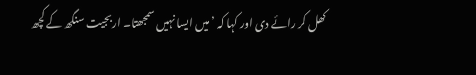کھل کر رائے دی اور کہا کہ ’میں ایسا نہیں سمجھتا۔ اربجیت سنگھ کے کچھ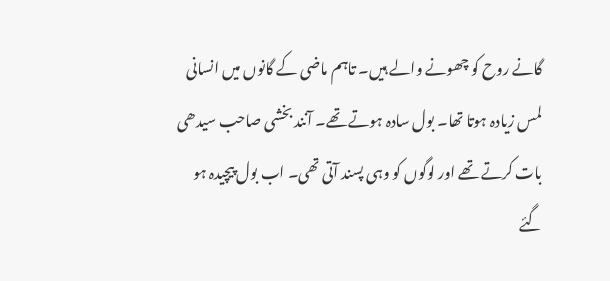گانے روح کو چھونے والے ہیں۔ تاہم ماضی کے گانوں میں انسانی لمس زیادہ ہوتا تھا۔ بول سادہ ہوتے تھے۔ آنند بخشی صاحب سیدھی بات کرتے تھے اور لوگوں کو وہی پسند آتی تھی۔ اب بول پیچیدہ ہو گئے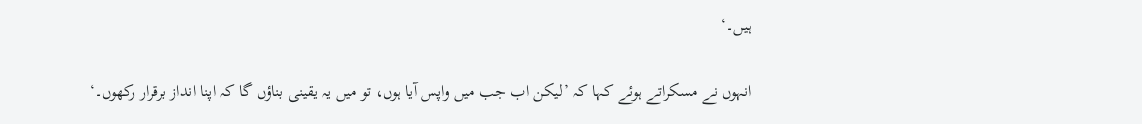ہیں۔‘

انہوں نے مسکراتے ہوئے کہا کہ ’لیکن اب جب میں واپس آیا ہوں، تو میں یہ یقینی بناؤں گا کہ اپنا انداز برقرار رکھوں۔‘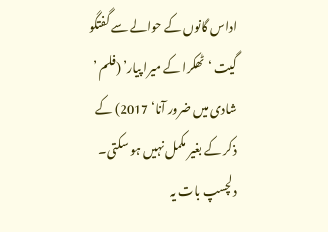اداس گانوں کے حوالے سے گفتگو گیت ‘ٹھکرا کے میرا پیار’ (فلم ’ شادی میں ضرور آنا‘ 2017) کے ذکر کے بغیر مکمل نہیں ہو سکتی۔ دلچسپ بات یہ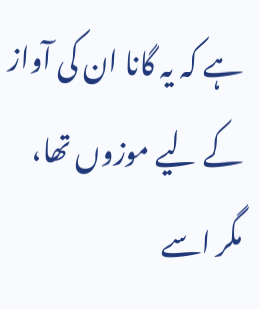ہے کہ یہ گانا ان کی آواز کے لیے موزوں تھا، مگر اسے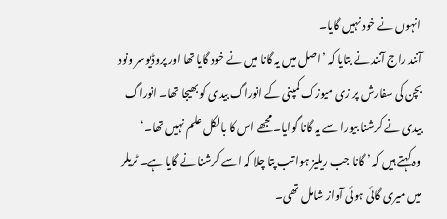انہوں نے خود نہیں گایا۔
آنند راج آنند نے بتایا کہ ’اصل میں یہ گانا میں نے خود گایا تھا اور پروڈیوسر ونود بچن کی سفارش پر زی میوزک کمپنی کے انوراگ بیدی کو بھیجا تھا۔ انوراگ بیدی نے کرشنا بیورا سے یہ گانا گوایا۔ مجھے اس کا بالکل علم نہیں تھا۔‘
وہ کہتے ہیں کہ ’ گانا جب ریلیز ہوا تب پتا چلا کہ اسے کرشنا نے گایا ہے۔ ٹریلر میں میری گائی ہوئی آواز شامل تھی۔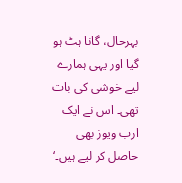بہرحال، گانا ہٹ ہو گیا اور یہی ہمارے لیے خوشی کی بات تھی۔ اس نے ایک ارب ویوز بھی حاصل کر لیے ہیں۔‘